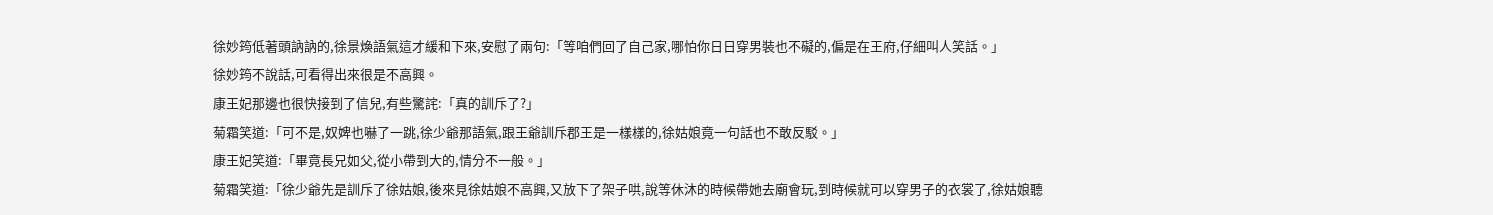徐妙筠低著頭訥訥的,徐景煥語氣這才緩和下來,安慰了兩句:「等咱們回了自己家,哪怕你日日穿男裝也不礙的,偏是在王府,仔細叫人笑話。」
徐妙筠不說話,可看得出來很是不高興。
康王妃那邊也很快接到了信兒,有些驚詫:「真的訓斥了?」
菊霜笑道:「可不是,奴婢也嚇了一跳,徐少爺那語氣,跟王爺訓斥郡王是一樣樣的,徐姑娘竟一句話也不敢反駁。」
康王妃笑道:「畢竟長兄如父,從小帶到大的,情分不一般。」
菊霜笑道:「徐少爺先是訓斥了徐姑娘,後來見徐姑娘不高興,又放下了架子哄,說等休沐的時候帶她去廟會玩,到時候就可以穿男子的衣裳了,徐姑娘聽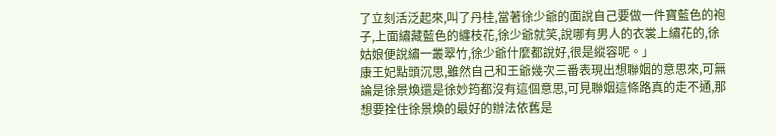了立刻活泛起來,叫了丹桂,當著徐少爺的面說自己要做一件寶藍色的袍子,上面繡藏藍色的纏枝花,徐少爺就笑,說哪有男人的衣裳上繡花的,徐姑娘便說繡一叢翠竹,徐少爺什麼都說好,很是縱容呢。」
康王妃點頭沉思,雖然自己和王爺幾次三番表現出想聯姻的意思來,可無論是徐景煥還是徐妙筠都沒有這個意思,可見聯姻這條路真的走不通,那想要拴住徐景煥的最好的辦法依舊是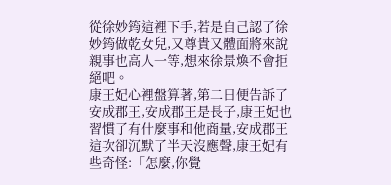從徐妙筠這裡下手,若是自己認了徐妙筠做乾女兒,又尊貴又體面將來說親事也高人一等,想來徐景煥不會拒絕吧。
康王妃心裡盤算著,第二日便告訴了安成郡王,安成郡王是長子,康王妃也習慣了有什麼事和他商量,安成郡王這次卻沉默了半天沒應聲,康王妃有些奇怪:「怎麼,你覺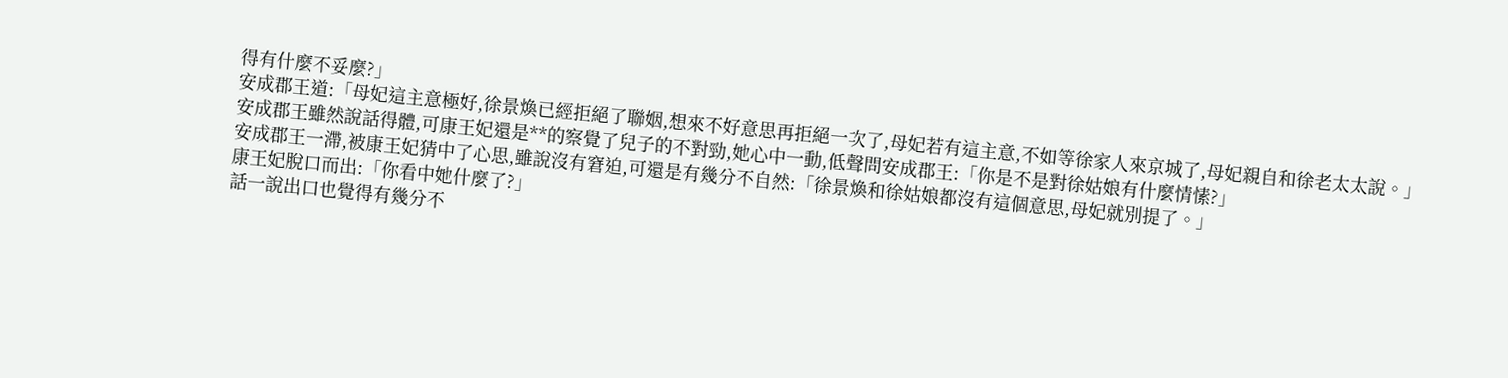得有什麼不妥麼?」
安成郡王道:「母妃這主意極好,徐景煥已經拒絕了聯姻,想來不好意思再拒絕一次了,母妃若有這主意,不如等徐家人來京城了,母妃親自和徐老太太說。」
安成郡王雖然說話得體,可康王妃還是**的察覺了兒子的不對勁,她心中一動,低聲問安成郡王:「你是不是對徐姑娘有什麼情愫?」
安成郡王一滯,被康王妃猜中了心思,雖說沒有窘迫,可還是有幾分不自然:「徐景煥和徐姑娘都沒有這個意思,母妃就別提了。」
康王妃脫口而出:「你看中她什麼了?」
話一說出口也覺得有幾分不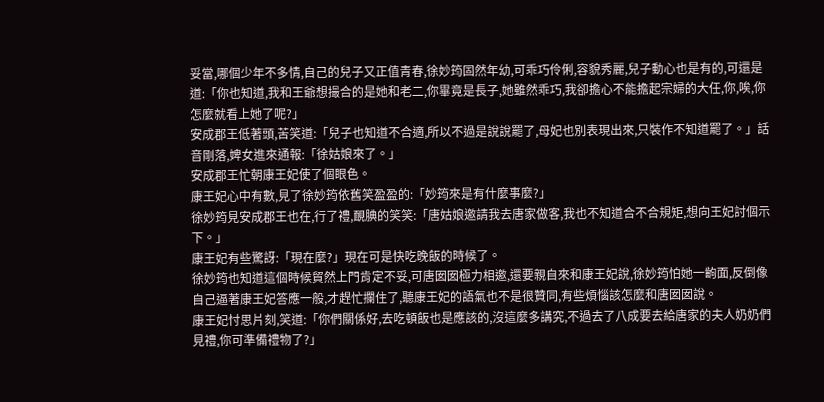妥當,哪個少年不多情,自己的兒子又正值青春,徐妙筠固然年幼,可乖巧伶俐,容貌秀麗,兒子動心也是有的,可還是道:「你也知道,我和王爺想撮合的是她和老二,你畢竟是長子,她雖然乖巧,我卻擔心不能擔起宗婦的大任,你,唉,你怎麼就看上她了呢?」
安成郡王低著頭,苦笑道:「兒子也知道不合適,所以不過是說說罷了,母妃也別表現出來,只裝作不知道罷了。」話音剛落,婢女進來通報:「徐姑娘來了。」
安成郡王忙朝康王妃使了個眼色。
康王妃心中有數,見了徐妙筠依舊笑盈盈的:「妙筠來是有什麼事麼?」
徐妙筠見安成郡王也在,行了禮,靦腆的笑笑:「唐姑娘邀請我去唐家做客,我也不知道合不合規矩,想向王妃討個示下。」
康王妃有些驚訝:「現在麼?」現在可是快吃晚飯的時候了。
徐妙筠也知道這個時候貿然上門肯定不妥,可唐囡囡極力相邀,還要親自來和康王妃說,徐妙筠怕她一齣面,反倒像自己逼著康王妃答應一般,才趕忙攔住了,聽康王妃的語氣也不是很贊同,有些煩惱該怎麼和唐囡囡說。
康王妃忖思片刻,笑道:「你們關係好,去吃頓飯也是應該的,沒這麼多講究,不過去了八成要去給唐家的夫人奶奶們見禮,你可準備禮物了?」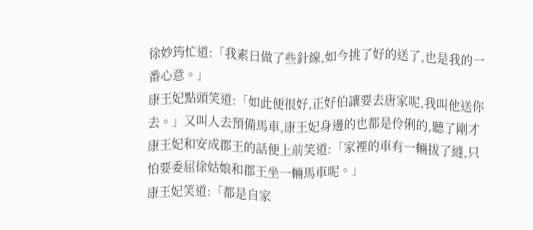徐妙筠忙道:「我素日做了些針線,如今挑了好的送了,也是我的一番心意。」
康王妃點頭笑道:「如此便很好,正好伯讓要去唐家呢,我叫他送你去。」又叫人去預備馬車,康王妃身邊的也都是伶俐的,聽了剛才康王妃和安成郡王的話便上前笑道:「家裡的車有一輛拔了縫,只怕要委屈徐姑娘和郡王坐一輛馬車呢。」
康王妃笑道:「都是自家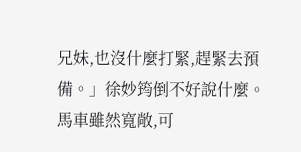兄妹,也沒什麼打緊,趕緊去預備。」徐妙筠倒不好說什麼。
馬車雖然寬敞,可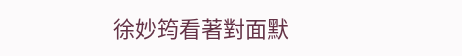徐妙筠看著對面默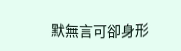默無言可卻身形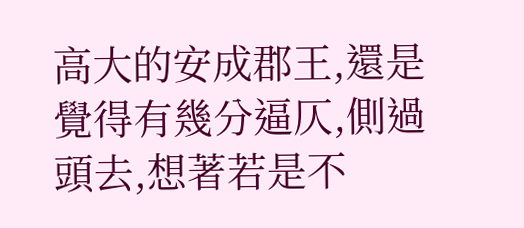高大的安成郡王,還是覺得有幾分逼仄,側過頭去,想著若是不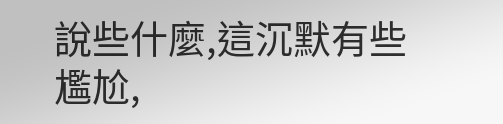說些什麼,這沉默有些尷尬,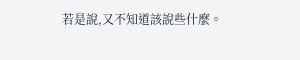若是說,又不知道該說些什麼。